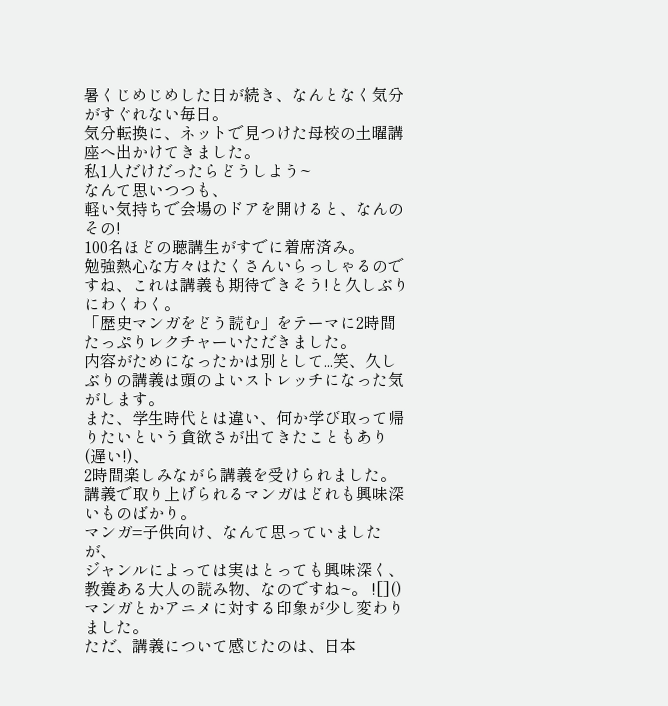暑くじめじめした日が続き、なんとなく気分がすぐれない毎日。
気分転換に、ネットで見つけた母校の土曜講座へ出かけてきました。
私1人だけだったらどうしよう~
なんて思いつつも、
軽い気持ちで会場のドアを開けると、なんのその!
100名ほどの聴講生がすでに着席済み。
勉強熱心な方々はたくさんいらっしゃるのですね、これは講義も期待できそう!と久しぶりにわくわく。
「歴史マンガをどう読む」をテーマに2時間たっぷりレクチャーいただきました。
内容がためになったかは別として...笑、久しぶりの講義は頭のよいストレッチになった気がします。
また、学生時代とは違い、何か学び取って帰りたいという貪欲さが出てきたこともあり(遅い!)、
2時間楽しみながら講義を受けられました。
講義で取り上げられるマンガはどれも興味深いものばかり。
マンガ=子供向け、なんて思っていましたが、
ジャンルによっては実はとっても興味深く、教養ある大人の読み物、なのですね~。 ![]()
マンガとかアニメに対する印象が少し変わりました。
ただ、講義について感じたのは、日本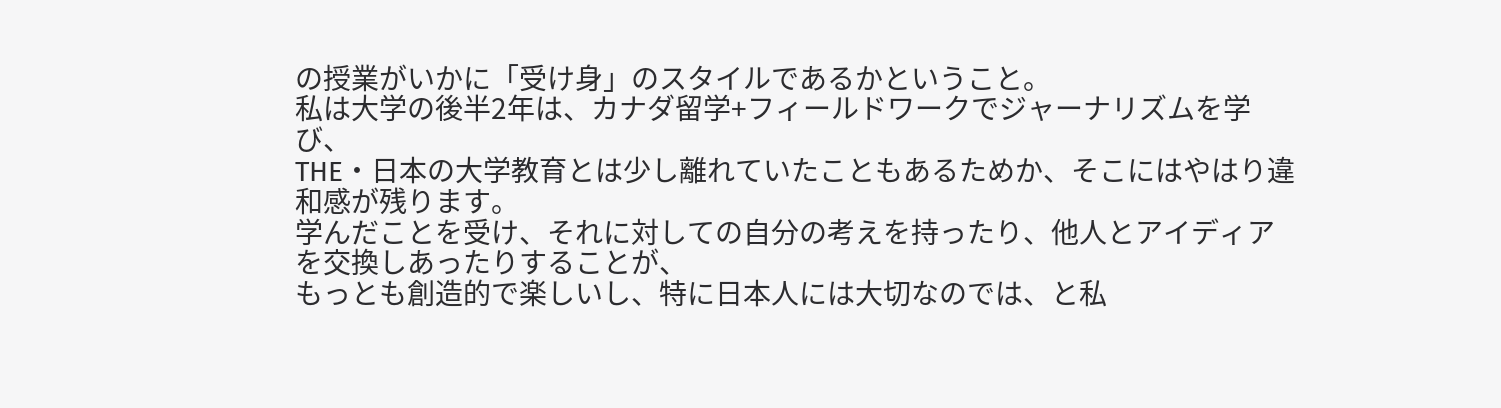の授業がいかに「受け身」のスタイルであるかということ。
私は大学の後半2年は、カナダ留学+フィールドワークでジャーナリズムを学び、
THE・日本の大学教育とは少し離れていたこともあるためか、そこにはやはり違和感が残ります。
学んだことを受け、それに対しての自分の考えを持ったり、他人とアイディアを交換しあったりすることが、
もっとも創造的で楽しいし、特に日本人には大切なのでは、と私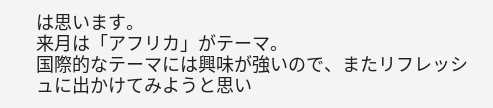は思います。
来月は「アフリカ」がテーマ。
国際的なテーマには興味が強いので、またリフレッシュに出かけてみようと思い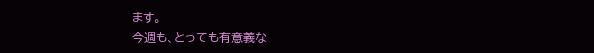ます。
今週も、とっても有意義な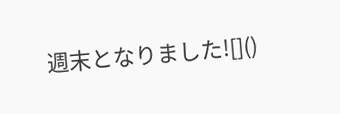週末となりました![]()